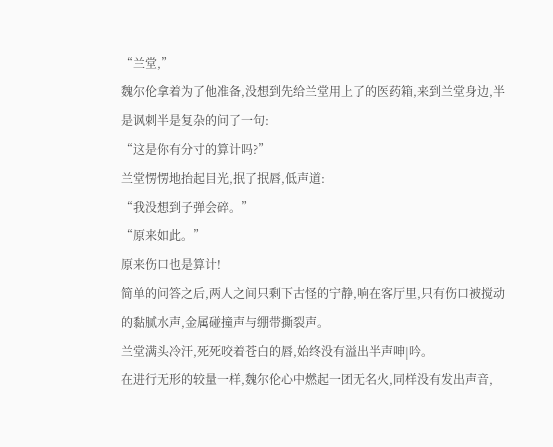“兰堂,”
魏尔伦拿着为了他准备,没想到先给兰堂用上了的医药箱,来到兰堂身边,半是讽刺半是复杂的问了一句:
“这是你有分寸的算计吗?”
兰堂愣愣地抬起目光,抿了抿唇,低声道:
“我没想到子弹会碎。”
“原来如此。”
原来伤口也是算计!
简单的问答之后,两人之间只剩下古怪的宁静,响在客厅里,只有伤口被搅动的黏腻水声,金属碰撞声与绷带撕裂声。
兰堂满头冷汗,死死咬着苍白的唇,始终没有溢出半声呻|吟。
在进行无形的较量一样,魏尔伦心中燃起一团无名火,同样没有发出声音,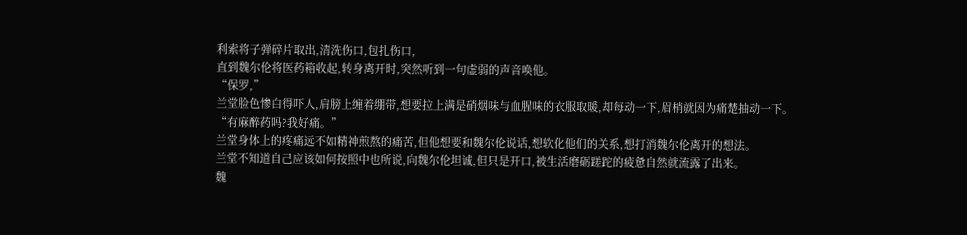利索将子弹碎片取出,清洗伤口,包扎伤口,
直到魏尔伦将医药箱收起,转身离开时,突然听到一句虚弱的声音唤他。
“保罗,”
兰堂脸色惨白得吓人,肩膀上缠着绷带,想要拉上满是硝烟味与血腥味的衣服取暖,却每动一下,眉梢就因为痛楚抽动一下。
“有麻醉药吗?我好痛。”
兰堂身体上的疼痛远不如精神煎熬的痛苦,但他想要和魏尔伦说话,想软化他们的关系,想打消魏尔伦离开的想法。
兰堂不知道自己应该如何按照中也所说,向魏尔伦坦诚,但只是开口,被生活磨砺蹉跎的疲惫自然就流露了出来。
魏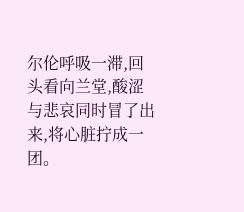尔伦呼吸一滞,回头看向兰堂,酸涩与悲哀同时冒了出来,将心脏拧成一团。